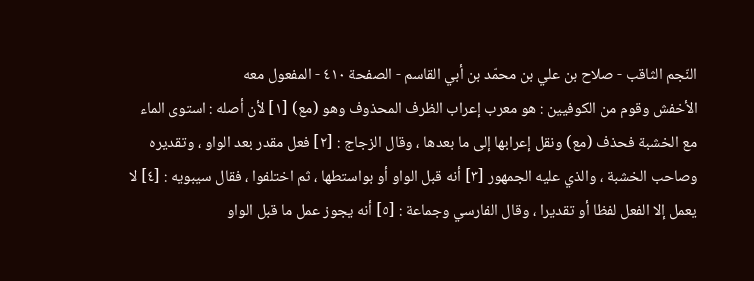النّجم الثاقب - صلاح بن علي بن محمّد بن أبي القاسم - الصفحة ٤١٠ - المفعول معه
الأخفش وقوم من الكوفيين : هو معرب إعراب الظرف المحذوف وهو (مع) [١] لأن أصله : استوى الماء مع الخشبة فحذف (مع) ونقل إعرابها إلى ما بعدها ، وقال الزجاج : [٢] فعل مقدر بعد الواو ، وتقديره وصاحب الخشبة ، والذي عليه الجمهور [٣] أنه قبل الواو أو بواستطها ، ثم اختلفوا ، فقال سيبويه : [٤] لا يعمل إلا الفعل لفظا أو تقديرا ، وقال الفارسي وجماعة : [٥] أنه يجوز عمل ما قبل الواو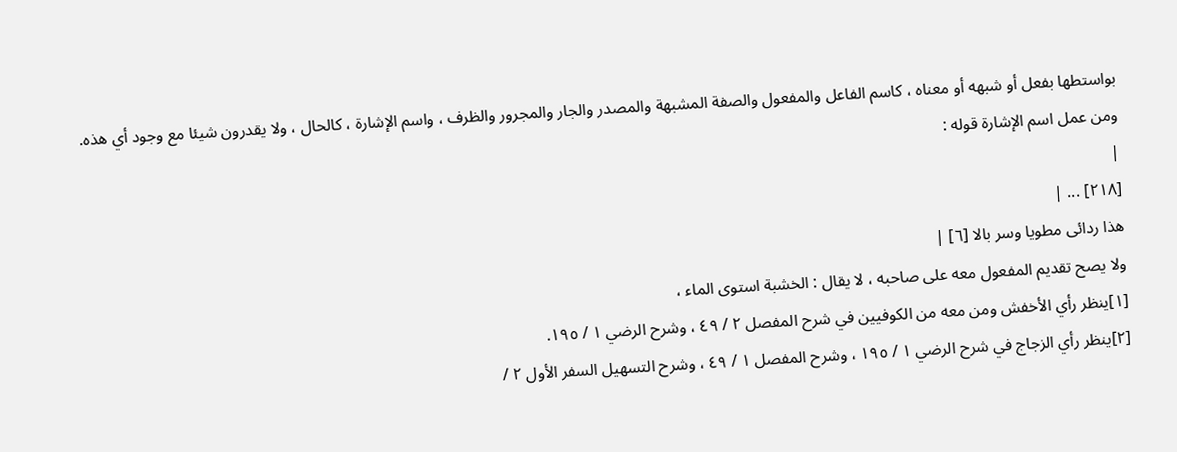بواستطها بفعل أو شبهه أو معناه ، كاسم الفاعل والمفعول والصفة المشبهة والمصدر والجار والمجرور والظرف ، واسم الإشارة ، كالحال ، ولا يقدرون شيئا مع وجود أي هذه.
ومن عمل اسم الإشارة قوله :
|
[٢١٨] ... |
هذا ردائى مطويا وسر بالا [٦] |
ولا يصح تقديم المفعول معه على صاحبه ، لا يقال : الخشبة استوى الماء ،
[١]ينظر رأي الأخفش ومن معه من الكوفيين في شرح المفصل ٢ / ٤٩ ، وشرح الرضي ١ / ١٩٥.
[٢]ينظر رأي الزجاج في شرح الرضي ١ / ١٩٥ ، وشرح المفصل ١ / ٤٩ ، وشرح التسهيل السفر الأول ٢ /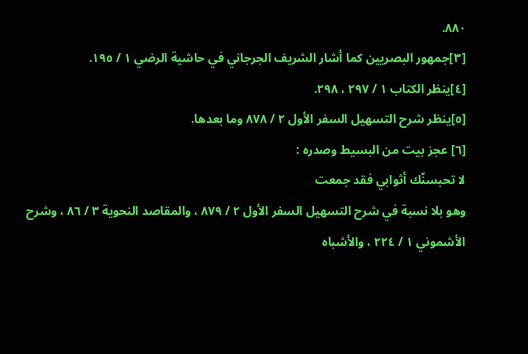٨٨٠.
[٣]جمهور البصريين كما أشار الشريف الجرجاني في حاشية الرضي ١ / ١٩٥.
[٤]ينظر الكتاب ١ / ٢٩٧ ، ٢٩٨.
[٥]ينظر شرح التسهيل السفر الأول ٢ / ٨٧٨ وما بعدها.
[٦] عجز بيت من البسيط وصدره :
لا تحبسنّك أثوابي فقد جمعت
وهو بلا نسبة في شرح التسهيل السفر الأول ٢ / ٨٧٩ ، والمقاصد النحوية ٣ / ٨٦ ، وشرح الأشموني ١ / ٢٢٤ ، والأشباه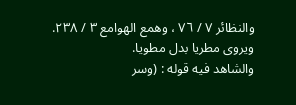والنظائر ٧ / ٧٦ ، وهمع الهوامع ٣ / ٢٣٨.
ويروى مطريا بدل مطويا.
والشاهد فيه قوله : (وسر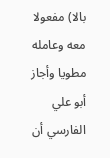بالا) مفعولا معه وعامله مطويا وأجاز أبو علي الفارسي أن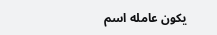يكون عامله اسم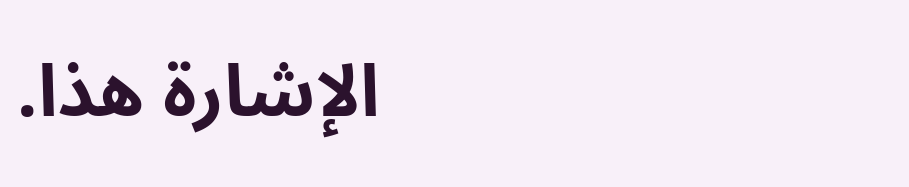الإشارة هذا.